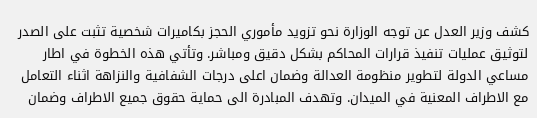كشف وزير العدل عن توجه الوزارة نحو تزويد مأموري الحجز بكاميرات شخصية تثبت على الصدر لتوثيق عمليات تنفيذ قرارات المحاكم بشكل دقيق ومباشر. وتأتي هذه الخطوة في اطار مساعي الدولة لتطوير منظومة العدالة وضمان اعلى درجات الشفافية والنزاهة اثناء التعامل مع الاطراف المعنية في الميدان. وتهدف المبادرة الى حماية حقوق جميع الاطراف وضمان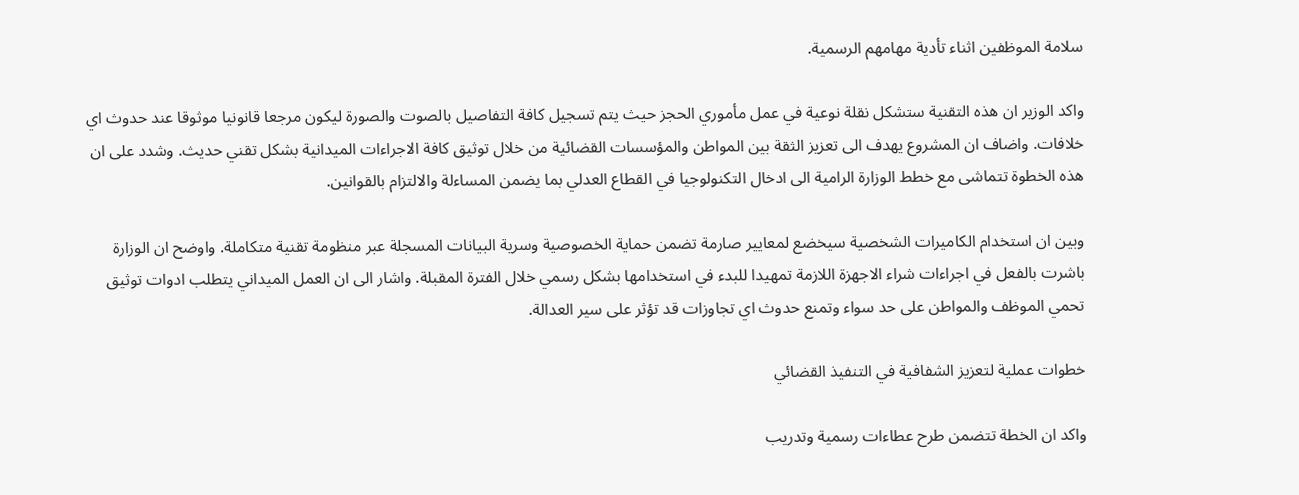سلامة الموظفين اثناء تأدية مهامهم الرسمية.

واكد الوزير ان هذه التقنية ستشكل نقلة نوعية في عمل مأموري الحجز حيث يتم تسجيل كافة التفاصيل بالصوت والصورة ليكون مرجعا قانونيا موثوقا عند حدوث اي خلافات. واضاف ان المشروع يهدف الى تعزيز الثقة بين المواطن والمؤسسات القضائية من خلال توثيق كافة الاجراءات الميدانية بشكل تقني حديث. وشدد على ان هذه الخطوة تتماشى مع خطط الوزارة الرامية الى ادخال التكنولوجيا في القطاع العدلي بما يضمن المساءلة والالتزام بالقوانين.

وبين ان استخدام الكاميرات الشخصية سيخضع لمعايير صارمة تضمن حماية الخصوصية وسرية البيانات المسجلة عبر منظومة تقنية متكاملة. واوضح ان الوزارة باشرت بالفعل في اجراءات شراء الاجهزة اللازمة تمهيدا للبدء في استخدامها بشكل رسمي خلال الفترة المقبلة. واشار الى ان العمل الميداني يتطلب ادوات توثيق تحمي الموظف والمواطن على حد سواء وتمنع حدوث اي تجاوزات قد تؤثر على سير العدالة.

خطوات عملية لتعزيز الشفافية في التنفيذ القضائي

واكد ان الخطة تتضمن طرح عطاءات رسمية وتدريب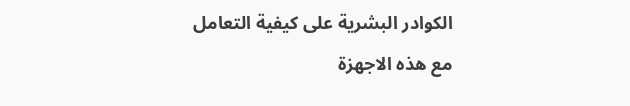الكوادر البشرية على كيفية التعامل مع هذه الاجهزة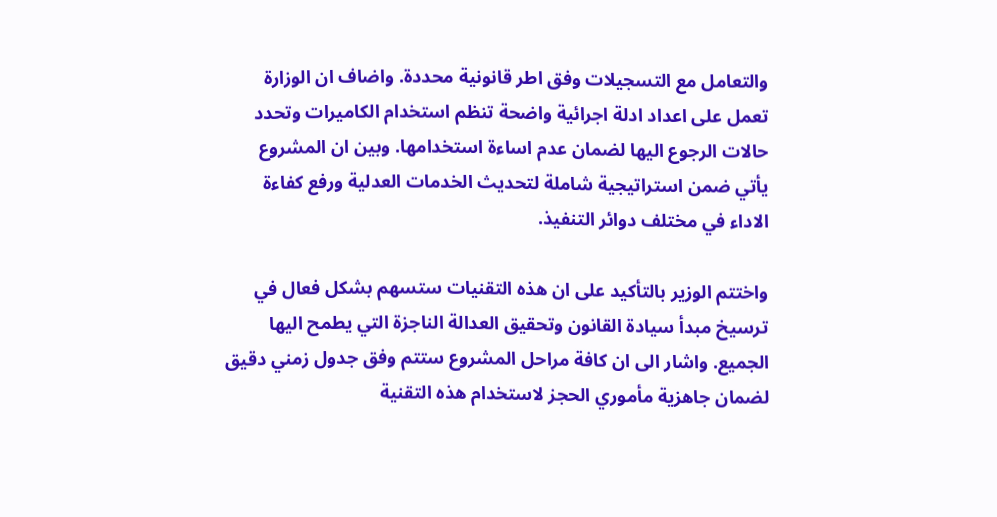والتعامل مع التسجيلات وفق اطر قانونية محددة. واضاف ان الوزارة تعمل على اعداد ادلة اجرائية واضحة تنظم استخدام الكاميرات وتحدد حالات الرجوع اليها لضمان عدم اساءة استخدامها. وبين ان المشروع يأتي ضمن استراتيجية شاملة لتحديث الخدمات العدلية ورفع كفاءة الاداء في مختلف دوائر التنفيذ.

واختتم الوزير بالتأكيد على ان هذه التقنيات ستسهم بشكل فعال في ترسيخ مبدأ سيادة القانون وتحقيق العدالة الناجزة التي يطمح اليها الجميع. واشار الى ان كافة مراحل المشروع ستتم وفق جدول زمني دقيق لضمان جاهزية مأموري الحجز لاستخدام هذه التقنية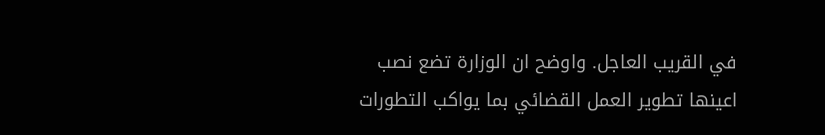في القريب العاجل. واوضح ان الوزارة تضع نصب اعينها تطوير العمل القضائي بما يواكب التطورات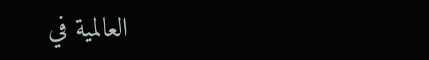العالمية في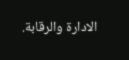الادارة والرقابة.